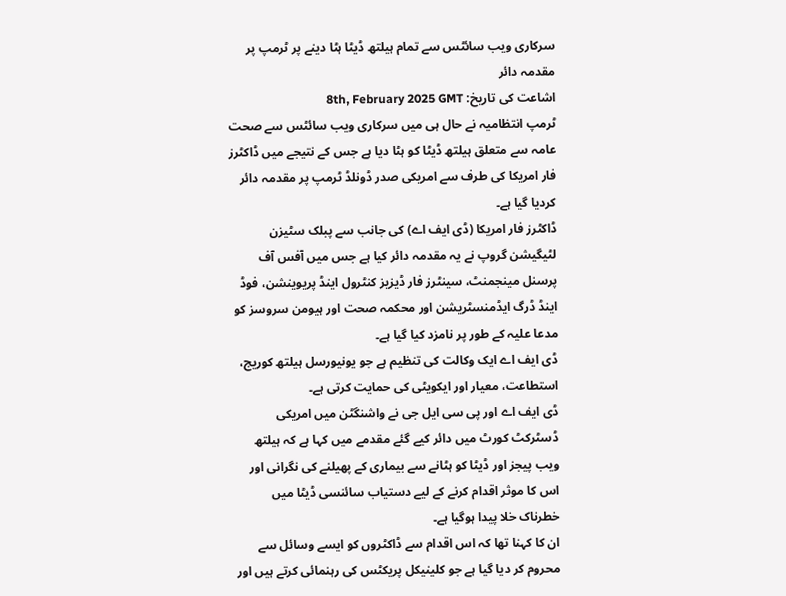سرکاری ویب سائٹس سے تمام ہیلتھ ڈیٹا ہٹا دینے پر ٹرمپ پر مقدمہ دائر
اشاعت کی تاریخ: 8th, February 2025 GMT
ٹرمپ انتظامیہ نے حال ہی میں سرکاری ویب سائٹس سے صحت عامہ سے متعلق ہیلتھ ڈیٹا کو ہٹا دیا ہے جس کے نتیجے میں ڈاکٹرز فار امریکا کی طرف سے امریکی صدر ڈونلڈ ٹرمپ پر مقدمہ دائر کردیا گیا ہے۔
ڈاکٹرز فار امریکا (ڈی ایف اے) کی جانب سے پبلک سٹیزن لٹیگیشن گروپ نے یہ مقدمہ دائر کیا ہے جس میں آفس آف پرسنل مینجمنٹ، سینٹرز فار ڈیزیز کنٹرول اینڈ پریوینشن، فوڈ اینڈ ڈرگ ایڈمنسٹریشن اور محکمہ صحت اور ہیومن سروسز کو مدعا علیہ کے طور پر نامزد کیا گیا ہے۔
ڈی ایف اے ایک وکالت کی تنظیم ہے جو یونیورسل ہیلتھ کوریج، استطاعت، معیار اور ایکویٹی کی حمایت کرتی ہے۔
ڈی ایف اے اور پی سی ایل جی نے واشنگٹن میں امریکی ڈسٹرکٹ کورٹ میں دائر کیے گئے مقدمے میں کہا ہے کہ ہیلتھ ویب پیجز اور ڈیٹا کو ہٹانے سے بیماری کے پھیلنے کی نگرانی اور اس کا موثر اقدام کرنے کے لیے دستیاب سائنسی ڈیٹا میں خطرناک خلا پیدا ہوگیا ہے۔
ان کا کہنا تھا کہ اس اقدام سے ڈاکٹروں کو ایسے وسائل سے محروم کر دیا گیا ہے جو کلینیکل پریکٹس کی رہنمائی کرتے ہیں اور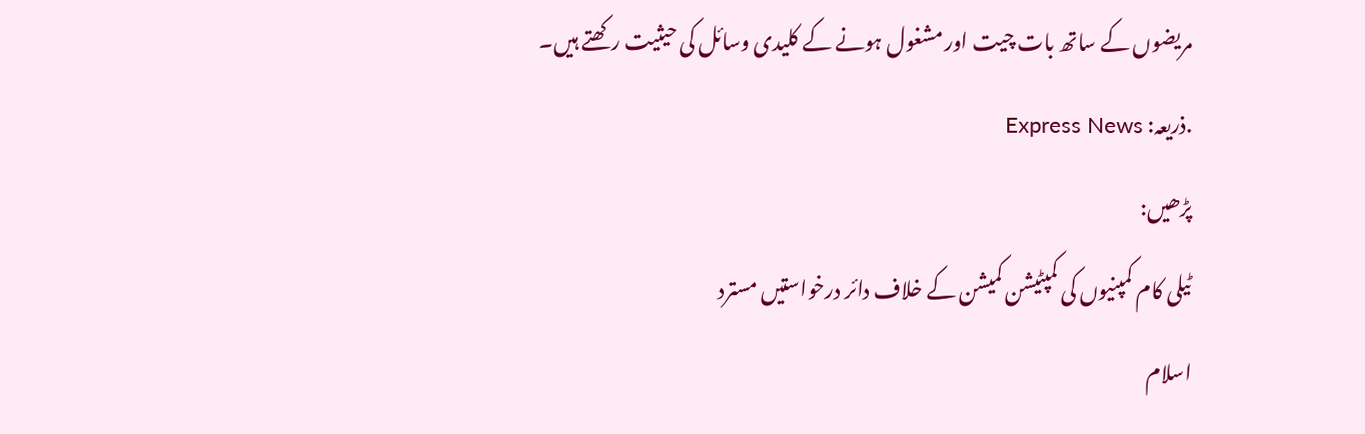مریضوں کے ساتھ بات چیت اور مشغول ہونے کے کلیدی وسائل کی حیثیت رکھتے ہیں۔
.ذریعہ: Express News
پڑھیں:
ٹیلی کام کمپنیوں کی کمپٹیشن کمیشن کے خلاف دائر درخواستیں مسترد
اسلام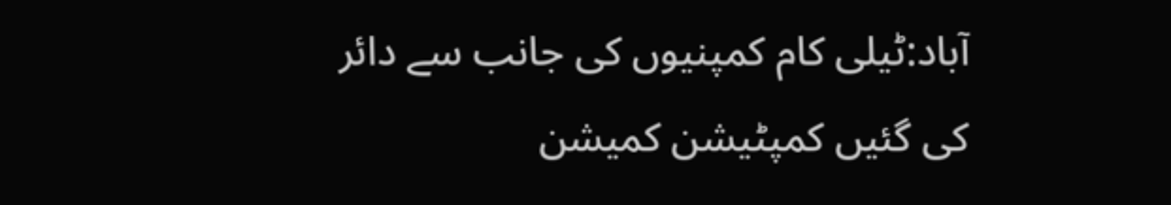آباد:ٹیلی کام کمپنیوں کی جانب سے دائر کی گئیں کمپٹیشن کمیشن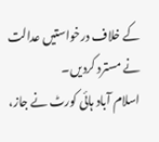کے خلاف درخواستیں عدالت نے مسترد کردیں۔
اسلام آباد ہائی کورٹ نے جاز،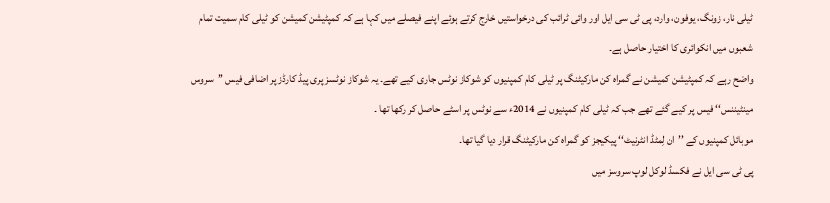ٹیلی نار، زونگ، یوفون، وارد، پی ٹی سی ایل اور وائی ٹرائب کی درخواستیں خارج کرتے ہوئے اپنے فیصلے میں کہا ہے کہ کمپٹیشن کمیشن کو ٹیلی کام سمیت تمام شعبوں میں انکوائری کا اختیار حاصل ہے۔
واضح رہے کہ کمپٹیشن کمیشن نے گمراہ کن مارکیٹنگ پر ٹیلی کام کمپنیوں کو شوکاز نوٹس جاری کیے تھے۔ یہ شوکاز نوٹسز پری پیڈ کارڈز پر اضافی فیس ’’سروس مینٹیننس‘‘ فیس پر کیے گئے تھے جب کہ ٹیلی کام کمپنیوں نے 2014ء سے نوٹس پر اسٹے حاصل کر رکھا تھا ۔
موبائل کمپنیوں کے ’’ان لِمٹڈ انٹرنیٹ‘‘ پیکیجز کو گمراہ کن مارکیٹنگ قرار دیا گیا تھا۔
پی ٹی سی ایل نے فکسڈ لوکل لوپ سروسز میں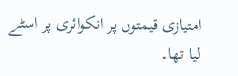امتیازی قیمتوں پر انکوائری پر اسٹے لیا تھا۔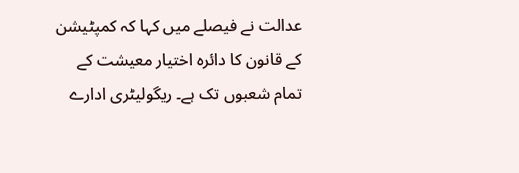عدالت نے فیصلے میں کہا کہ کمپٹیشن کے قانون کا دائرہ اختیار معیشت کے تمام شعبوں تک ہے۔ ریگولیٹری ادارے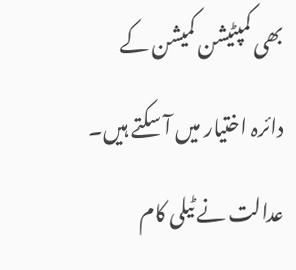بھی کمپٹیشن کمیشن کے دائرہ اختیار میں آ سکتے ہیں۔ عدالت نے ٹیلی کام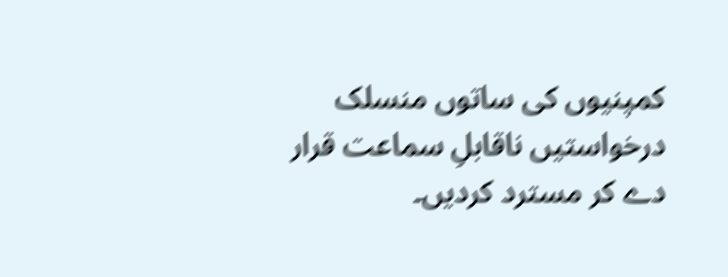کمپنیوں کی ساتوں منسلک درخواستیں ناقابلِ سماعت قرار دے کر مسترد کردیں۔